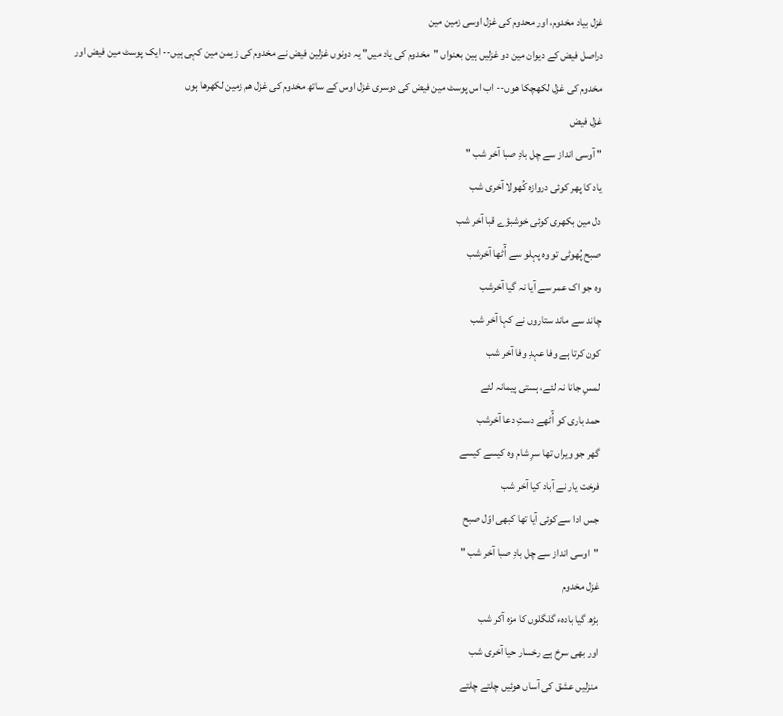غزل بیاد مخدوم، اور محدوم کی غزل اوسی زمین مین
دراصل فیض کے دیوان مین دو غزلیں ہین بعنواں "مخدوم کی یاد میں" یہ دونوں غزلین فیض نے مخدوم کی زیمن مین کہی ہیں-- ایک پوسٹ مین فیض اور مخدوم کی غزل لکھچکا ھوں-- اب اس پوسٹ مین فیض کی دوسری غزل اوس کے ساتھ مخدوم کی غزل ھم زمین لکھرھا ہوں
غزل فیض
" آوسی انداز سے چل بادِ صبا آخر شب "
یاد کا پھر کوئی دروازہ کُھولا آخری شب
دل مین بکھری کوئی خوشبؤے قبا آخر شب
صبح پُھوٹی تو وہ پہلو سے آُٹھا آخرشب
وہ جو اک عمر سے آیا نہ گیا آخرشب
چاند سے ماند ستاروں نے کہا آخر شب
کون کرتا ہے وفا عہدِ وفا آخر شب
لمسِ جانا نہ لئے، ہستی پیمانہ لئے
حمد باری کو آُٹھے دستِ دعا آخرشب
گھر جو ویراں تھا سرِ شام وہ کیسے کیسے
فرخت یار نے آباد کیا آخر شب
جس ادا سےکوئی آیا تھا کبھی اوّل صبح
"اوسی انداز سے چل بادِ صبا آخر شب "
غزل مخدوم
بڑھ گیا بادہء گلگلوں کا مزہ آکر شب
اور بھی سرخ ہے رخسار حیا آخری شب
منزلیں عشق کی آساں ھوئیں چلتے چلتے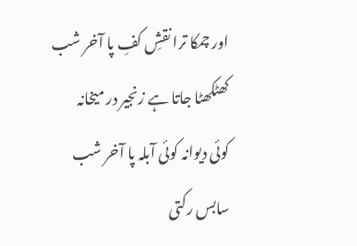اور چمکا ترا نقشِ کفِ پا آخر شب
کھٹکھٹا جاتا ہے زنجیر در میخانہ
کوئی دیوانہ کوئی آبلہ پا آخر شب
سابس رکتی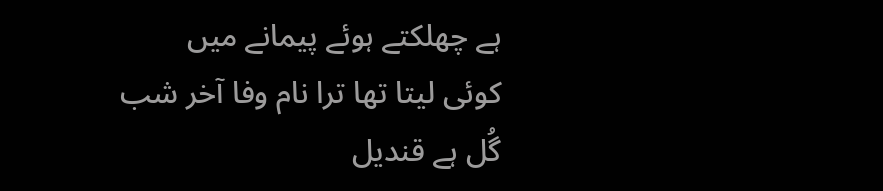ہے چھلکتے ہوئے پیمانے میں
کوئی لیتا تھا ترا نام وفا آخر شب
گُل ہے قندیل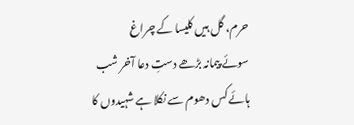حرم، گل ہیں کلیسا کے چراغ
سوئے پیمانہ بڑھے دستِ دعا آخر شب
ہائے کس دھوم سے نکلا ہے شہیدوں کا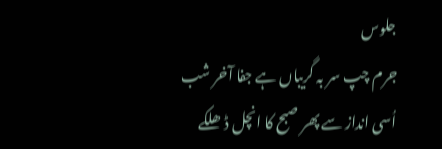جلوس
جرم چپ سر بہ گریباں ہے جفا آخر شب
اُسی انداز سے پھر صبح کا انچل ڈھلکے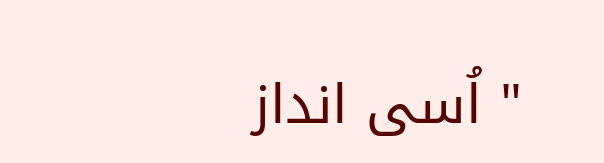" اُسی انداز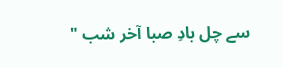سے چل بادِ صبا آخر شب "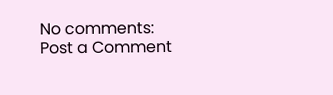No comments:
Post a Comment